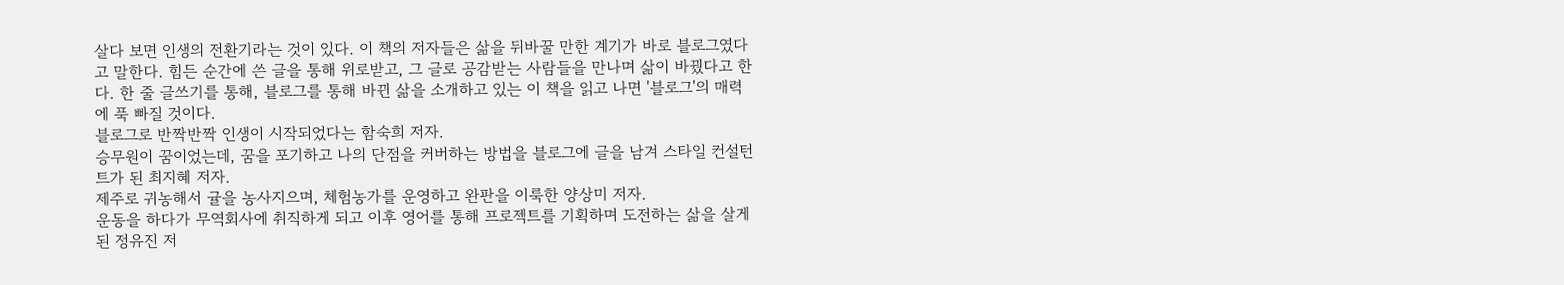살다 보면 인생의 전환기라는 것이 있다. 이 책의 저자들은 삶을 뒤바꿀 만한 계기가 바로 블로그였다고 말한다. 힘든 순간에 쓴 글을 통해 위로받고, 그 글로 공감받는 사람들을 만나며 삶이 바꿨다고 한다. 한 줄 글쓰기를 통해, 블로그를 통해 바뀐 삶을 소개하고 있는 이 책을 읽고 나면 '블로그'의 매력에 푹 빠질 것이다.
블로그로 반짝반짝 인생이 시작되었다는 함숙희 저자.
승무원이 꿈이었는데, 꿈을 포기하고 나의 단점을 커버하는 방법을 블로그에 글을 남겨 스타일 컨설턴트가 된 최지혜 저자.
제주로 귀농해서 귤을 농사지으며, 체험농가를 운영하고 완판을 이룩한 양상미 저자.
운동을 하다가 무역회사에 취직하게 되고 이후 영어를 통해 프로젝트를 기획하며 도전하는 삶을 살게 된 정유진 저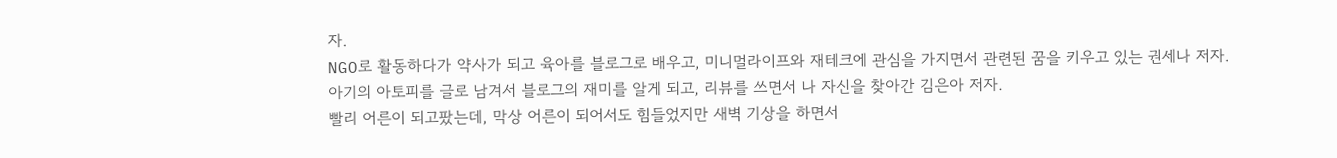자.
NGO로 활동하다가 약사가 되고 육아를 블로그로 배우고, 미니멀라이프와 재테크에 관심을 가지면서 관련된 꿈을 키우고 있는 권세나 저자.
아기의 아토피를 글로 남겨서 블로그의 재미를 알게 되고, 리뷰를 쓰면서 나 자신을 찾아간 김은아 저자.
빨리 어른이 되고팠는데, 막상 어른이 되어서도 힘들었지만 새벽 기상을 하면서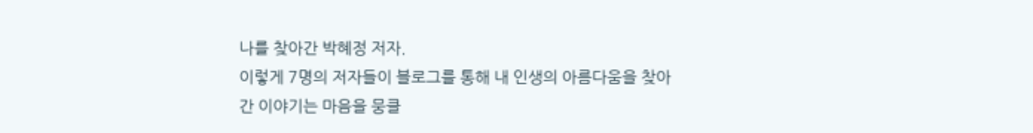나를 찾아간 박혜정 저자.
이렇게 7명의 저자들이 블로그를 통해 내 인생의 아름다움을 찾아간 이야기는 마음을 뭉클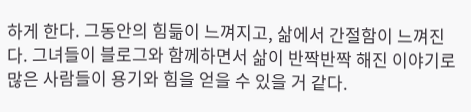하게 한다. 그동안의 힘듦이 느껴지고, 삶에서 간절함이 느껴진다. 그녀들이 블로그와 함께하면서 삶이 반짝반짝 해진 이야기로 많은 사람들이 용기와 힘을 얻을 수 있을 거 같다.